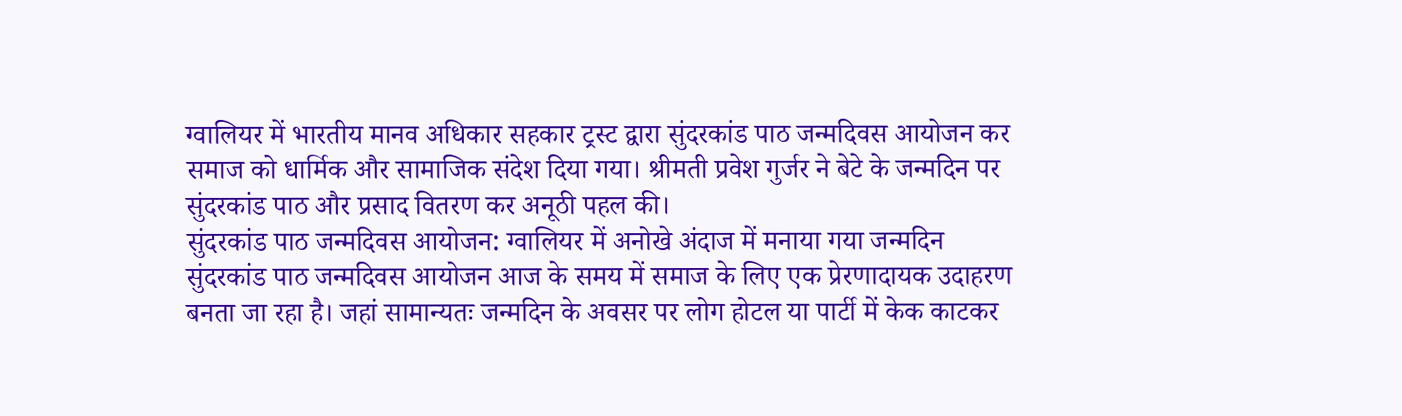ग्वालियर में भारतीय मानव अधिकार सहकार ट्रस्ट द्वारा सुंदरकांड पाठ जन्मदिवस आयोजन कर समाज को धार्मिक और सामाजिक संदेश दिया गया। श्रीमती प्रवेश गुर्जर ने बेटे के जन्मदिन पर सुंदरकांड पाठ और प्रसाद वितरण कर अनूठी पहल की।
सुंदरकांड पाठ जन्मदिवस आयोजन: ग्वालियर में अनोखे अंदाज में मनाया गया जन्मदिन
सुंदरकांड पाठ जन्मदिवस आयोजन आज के समय में समाज के लिए एक प्रेरणादायक उदाहरण बनता जा रहा है। जहां सामान्यतः जन्मदिन के अवसर पर लोग होटल या पार्टी में केक काटकर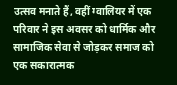उत्सव मनाते हैं, वहीं ग्वालियर में एक परिवार ने इस अवसर को धार्मिक और सामाजिक सेवा से जोड़कर समाज को एक सकारात्मक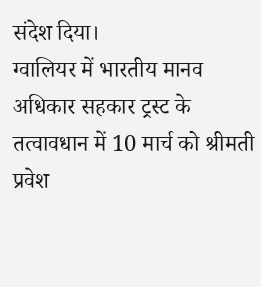संदेश दिया।
ग्वालियर में भारतीय मानव अधिकार सहकार ट्रस्ट के तत्वावधान में 10 मार्च को श्रीमती प्रवेश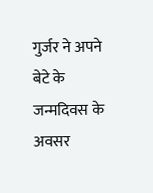गुर्जर ने अपने बेटे के जन्मदिवस के अवसर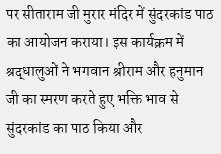पर सीताराम जी मुरार मंदिर में सुंदरकांड पाठ का आयोजन कराया। इस कार्यक्रम में श्रद्धालुओं ने भगवान श्रीराम और हनुमान जी का स्मरण करते हुए भक्ति भाव से सुंदरकांड का पाठ किया और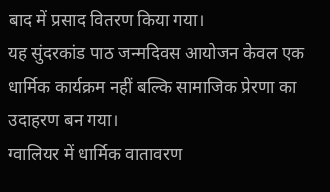बाद में प्रसाद वितरण किया गया।
यह सुंदरकांड पाठ जन्मदिवस आयोजन केवल एक धार्मिक कार्यक्रम नहीं बल्कि सामाजिक प्रेरणा का उदाहरण बन गया।
ग्वालियर में धार्मिक वातावरण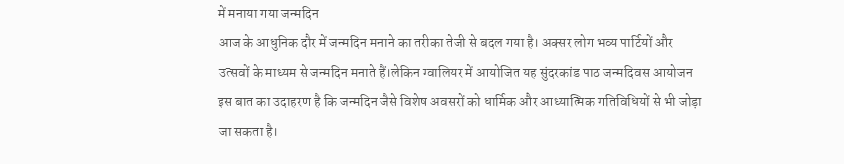में मनाया गया जन्मदिन
आज के आधुनिक दौर में जन्मदिन मनाने का तरीका तेजी से बदल गया है। अक्सर लोग भव्य पार्टियों और उत्सवों के माध्यम से जन्मदिन मनाते हैं।लेकिन ग्वालियर में आयोजित यह सुंदरकांड पाठ जन्मदिवस आयोजन इस बात का उदाहरण है कि जन्मदिन जैसे विशेष अवसरों को धार्मिक और आध्यात्मिक गतिविधियों से भी जोड़ा जा सकता है।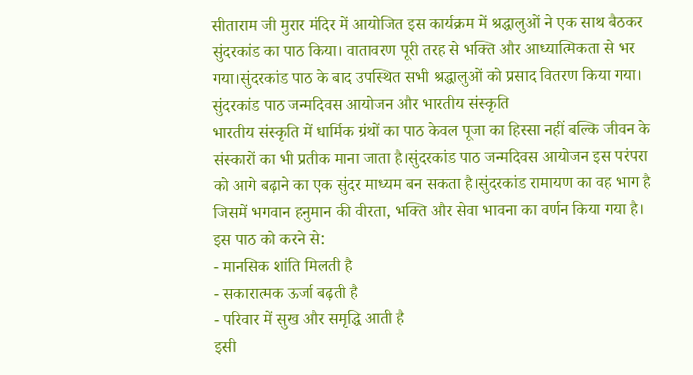सीताराम जी मुरार मंदिर में आयोजित इस कार्यक्रम में श्रद्धालुओं ने एक साथ बैठकर सुंदरकांड का पाठ किया। वातावरण पूरी तरह से भक्ति और आध्यात्मिकता से भर गया।सुंदरकांड पाठ के बाद उपस्थित सभी श्रद्धालुओं को प्रसाद वितरण किया गया।
सुंदरकांड पाठ जन्मदिवस आयोजन और भारतीय संस्कृति
भारतीय संस्कृति में धार्मिक ग्रंथों का पाठ केवल पूजा का हिस्सा नहीं बल्कि जीवन के संस्कारों का भी प्रतीक माना जाता है।सुंदरकांड पाठ जन्मदिवस आयोजन इस परंपरा को आगे बढ़ाने का एक सुंदर माध्यम बन सकता है।सुंदरकांड रामायण का वह भाग है जिसमें भगवान हनुमान की वीरता, भक्ति और सेवा भावना का वर्णन किया गया है।
इस पाठ को करने से:
- मानसिक शांति मिलती है
- सकारात्मक ऊर्जा बढ़ती है
- परिवार में सुख और समृद्धि आती है
इसी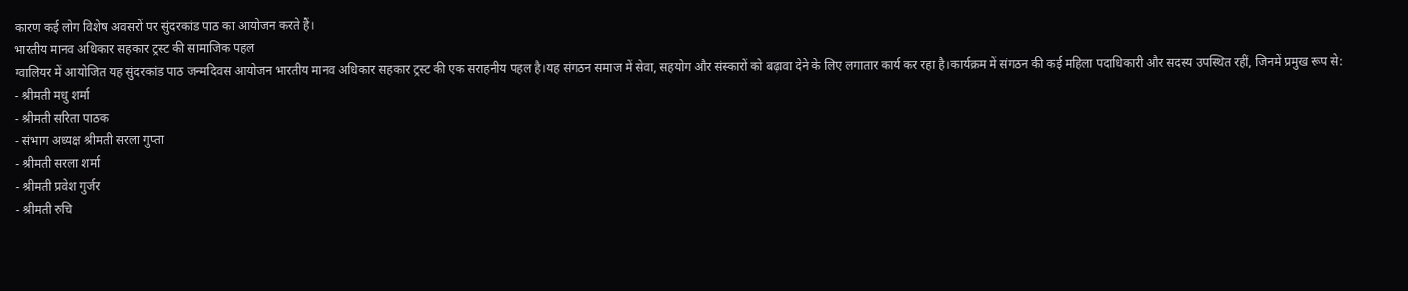कारण कई लोग विशेष अवसरों पर सुंदरकांड पाठ का आयोजन करते हैं।
भारतीय मानव अधिकार सहकार ट्रस्ट की सामाजिक पहल
ग्वालियर में आयोजित यह सुंदरकांड पाठ जन्मदिवस आयोजन भारतीय मानव अधिकार सहकार ट्रस्ट की एक सराहनीय पहल है।यह संगठन समाज में सेवा, सहयोग और संस्कारों को बढ़ावा देने के लिए लगातार कार्य कर रहा है।कार्यक्रम में संगठन की कई महिला पदाधिकारी और सदस्य उपस्थित रहीं, जिनमें प्रमुख रूप से:
- श्रीमती मधु शर्मा
- श्रीमती सरिता पाठक
- संभाग अध्यक्ष श्रीमती सरला गुप्ता
- श्रीमती सरला शर्मा
- श्रीमती प्रवेश गुर्जर
- श्रीमती रुचि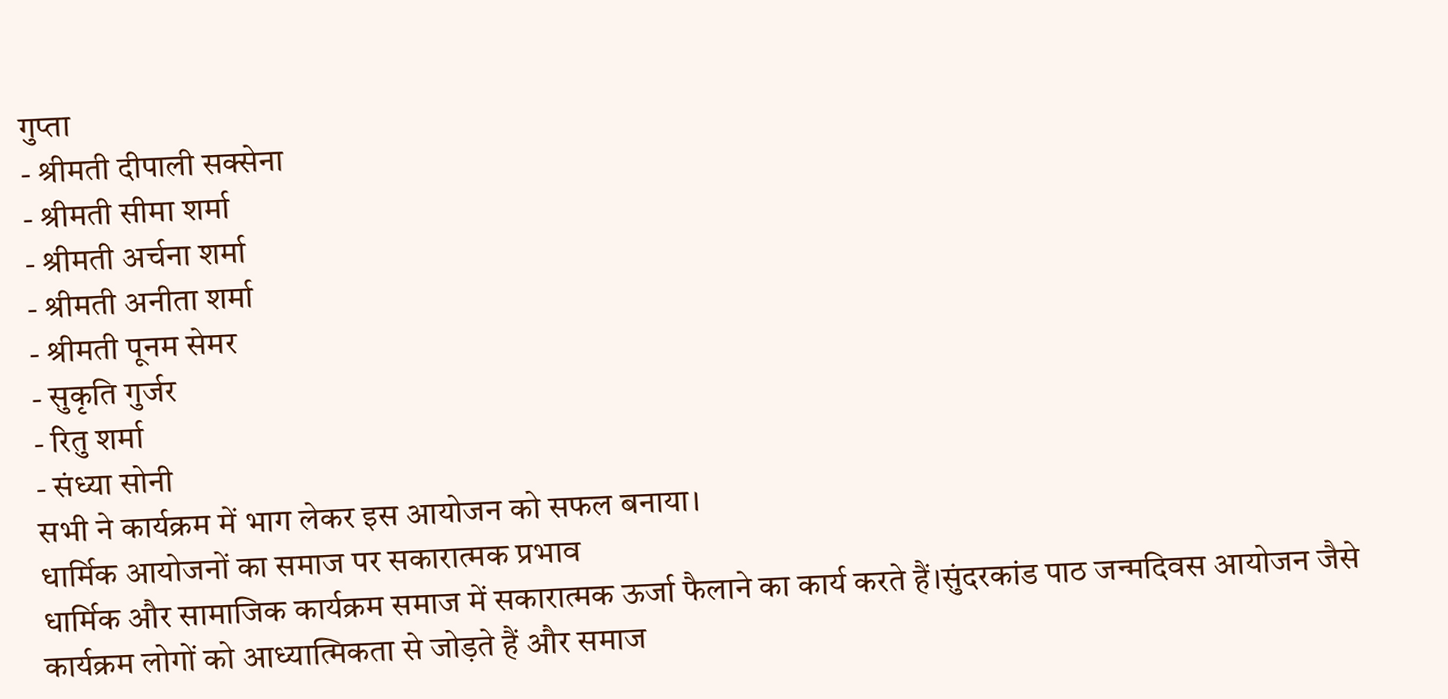गुप्ता
- श्रीमती दीपाली सक्सेना
- श्रीमती सीमा शर्मा
- श्रीमती अर्चना शर्मा
- श्रीमती अनीता शर्मा
- श्रीमती पूनम सेमर
- सुकृति गुर्जर
- रितु शर्मा
- संध्या सोनी
सभी ने कार्यक्रम में भाग लेकर इस आयोजन को सफल बनाया।
धार्मिक आयोजनों का समाज पर सकारात्मक प्रभाव
धार्मिक और सामाजिक कार्यक्रम समाज में सकारात्मक ऊर्जा फैलाने का कार्य करते हैं।सुंदरकांड पाठ जन्मदिवस आयोजन जैसे कार्यक्रम लोगों को आध्यात्मिकता से जोड़ते हैं और समाज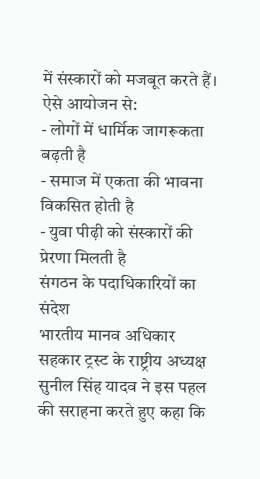में संस्कारों को मजबूत करते हैं।
ऐसे आयोजन से:
- लोगों में धार्मिक जागरूकता बढ़ती है
- समाज में एकता की भावना विकसित होती है
- युवा पीढ़ी को संस्कारों की प्रेरणा मिलती है
संगठन के पदाधिकारियों का संदेश
भारतीय मानव अधिकार सहकार ट्रस्ट के राष्ट्रीय अध्यक्ष सुनील सिंह यादव ने इस पहल की सराहना करते हुए कहा कि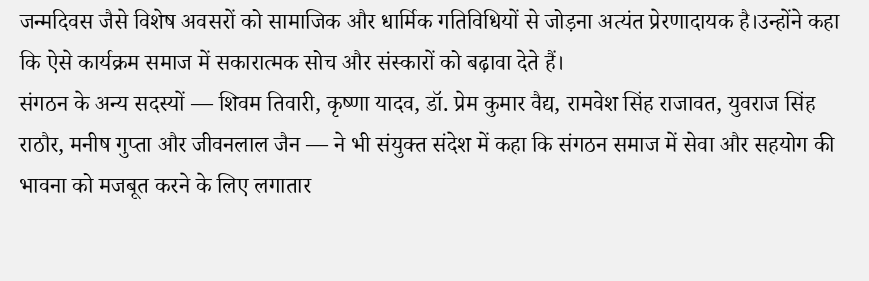जन्मदिवस जैसे विशेष अवसरों को सामाजिक और धार्मिक गतिविधियों से जोड़ना अत्यंत प्रेरणादायक है।उन्होंने कहा कि ऐसे कार्यक्रम समाज में सकारात्मक सोच और संस्कारों को बढ़ावा देते हैं।
संगठन के अन्य सदस्यों — शिवम तिवारी, कृष्णा यादव, डॉ. प्रेम कुमार वैद्य, रामवेश सिंह राजावत, युवराज सिंह राठौर, मनीष गुप्ता और जीवनलाल जैन — ने भी संयुक्त संदेश में कहा कि संगठन समाज में सेवा और सहयोग की भावना को मजबूत करने के लिए लगातार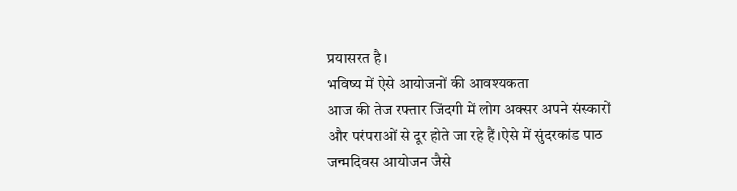प्रयासरत है।
भविष्य में ऐसे आयोजनों की आवश्यकता
आज की तेज रफ्तार जिंदगी में लोग अक्सर अपने संस्कारों और परंपराओं से दूर होते जा रहे हैं।ऐसे में सुंदरकांड पाठ जन्मदिवस आयोजन जैसे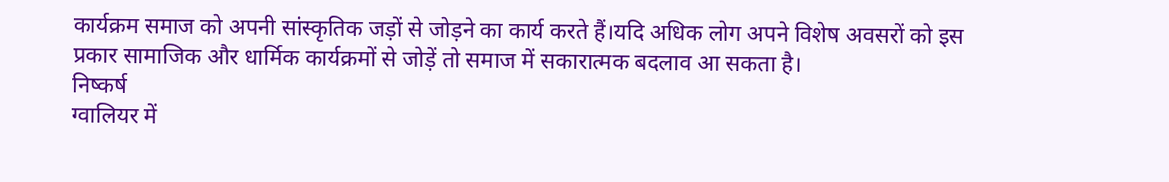कार्यक्रम समाज को अपनी सांस्कृतिक जड़ों से जोड़ने का कार्य करते हैं।यदि अधिक लोग अपने विशेष अवसरों को इस प्रकार सामाजिक और धार्मिक कार्यक्रमों से जोड़ें तो समाज में सकारात्मक बदलाव आ सकता है।
निष्कर्ष
ग्वालियर में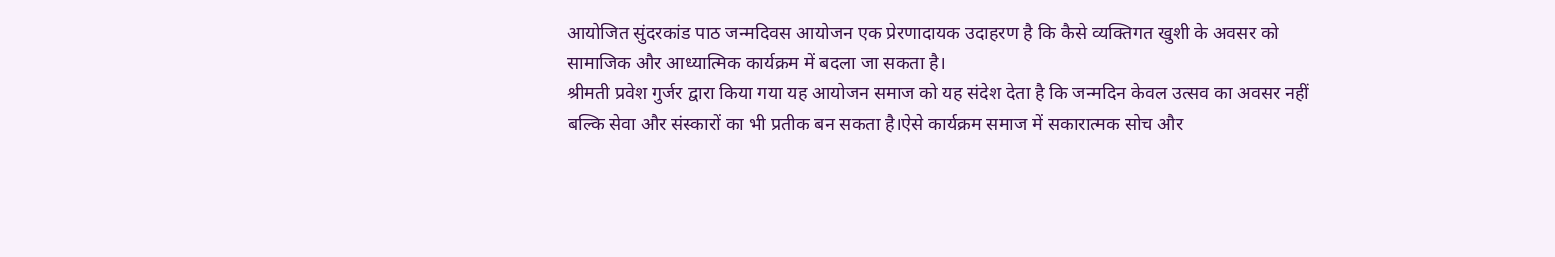आयोजित सुंदरकांड पाठ जन्मदिवस आयोजन एक प्रेरणादायक उदाहरण है कि कैसे व्यक्तिगत खुशी के अवसर को सामाजिक और आध्यात्मिक कार्यक्रम में बदला जा सकता है।
श्रीमती प्रवेश गुर्जर द्वारा किया गया यह आयोजन समाज को यह संदेश देता है कि जन्मदिन केवल उत्सव का अवसर नहीं बल्कि सेवा और संस्कारों का भी प्रतीक बन सकता है।ऐसे कार्यक्रम समाज में सकारात्मक सोच और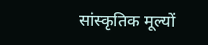सांस्कृतिक मूल्यों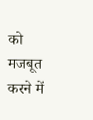को मजबूत करने में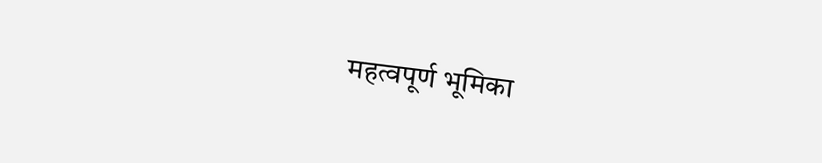महत्वपूर्ण भूमिका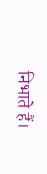निभाते हैं।